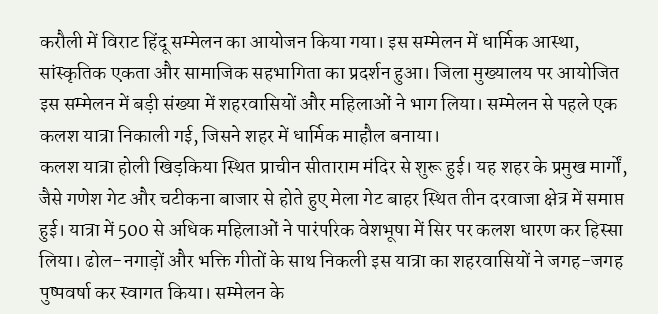करौली में विराट हिंदू सम्मेलन का आयोजन किया गया। इस सम्मेलन में धार्मिक आस्था, सांस्कृतिक एकता और सामाजिक सहभागिता का प्रदर्शन हुआ। जिला मुख्यालय पर आयोजित इस सम्मेलन में बड़ी संख्या में शहरवासियों और महिलाओं ने भाग लिया। सम्मेलन से पहले एक कलश यात्रा निकाली गई, जिसने शहर में धार्मिक माहौल बनाया।
कलश यात्रा होली खिड़किया स्थित प्राचीन सीताराम मंदिर से शुरू हुई। यह शहर के प्रमुख मार्गों, जैसे गणेश गेट और चटीकना बाजार से होते हुए मेला गेट बाहर स्थित तीन दरवाजा क्षेत्र में समाप्त हुई। यात्रा में 500 से अधिक महिलाओं ने पारंपरिक वेशभूषा में सिर पर कलश धारण कर हिस्सा लिया। ढोल-नगाड़ों और भक्ति गीतों के साथ निकली इस यात्रा का शहरवासियों ने जगह-जगह पुष्पवर्षा कर स्वागत किया। सम्मेलन के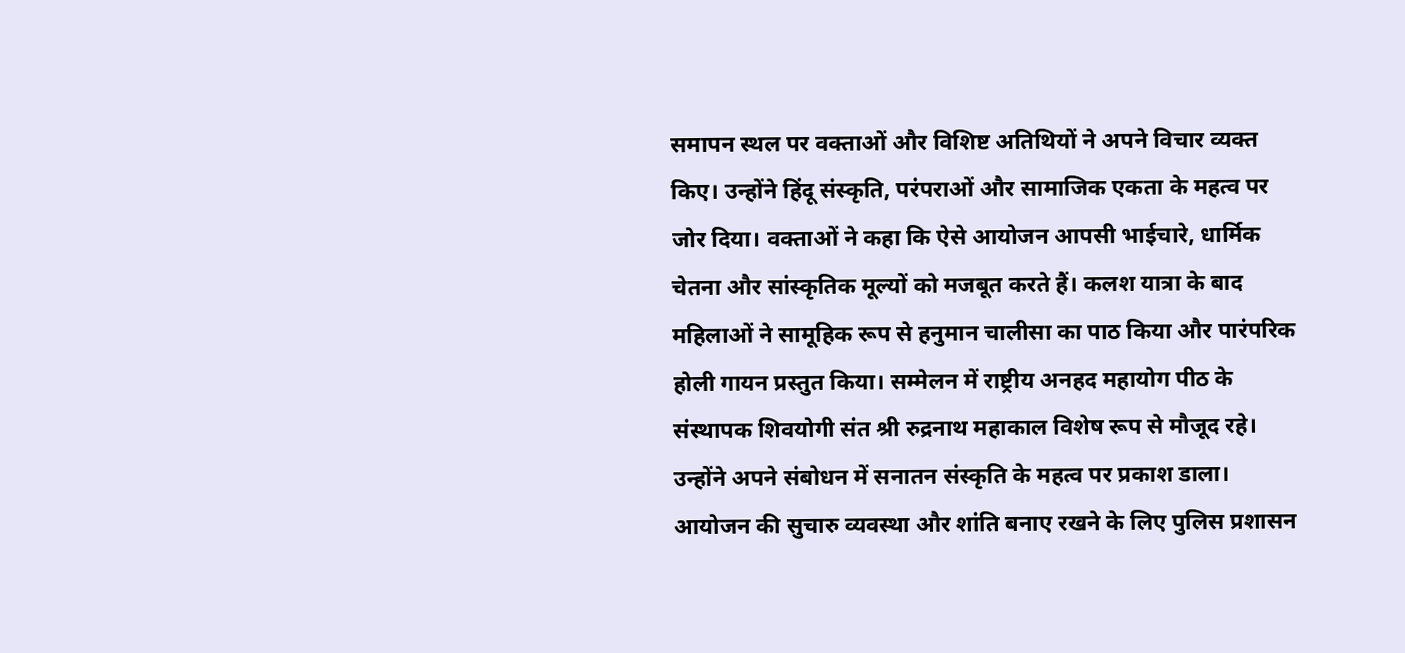समापन स्थल पर वक्ताओं और विशिष्ट अतिथियों ने अपने विचार व्यक्त किए। उन्होंने हिंदू संस्कृति, परंपराओं और सामाजिक एकता के महत्व पर जोर दिया। वक्ताओं ने कहा कि ऐसे आयोजन आपसी भाईचारे, धार्मिक चेतना और सांस्कृतिक मूल्यों को मजबूत करते हैं। कलश यात्रा के बाद महिलाओं ने सामूहिक रूप से हनुमान चालीसा का पाठ किया और पारंपरिक होली गायन प्रस्तुत किया। सम्मेलन में राष्ट्रीय अनहद महायोग पीठ के संस्थापक शिवयोगी संत श्री रुद्रनाथ महाकाल विशेष रूप से मौजूद रहे। उन्होंने अपने संबोधन में सनातन संस्कृति के महत्व पर प्रकाश डाला। आयोजन की सुचारु व्यवस्था और शांति बनाए रखने के लिए पुलिस प्रशासन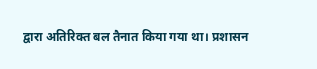द्वारा अतिरिक्त बल तैनात किया गया था। प्रशासन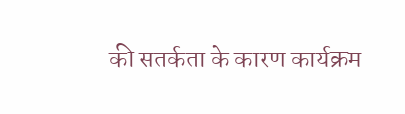की सतर्कता के कारण कार्यक्रम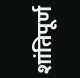शांतिपूर्ण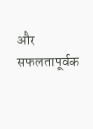और सफलतापूर्वक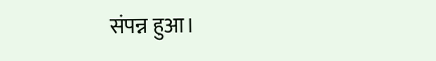संपन्न हुआ।